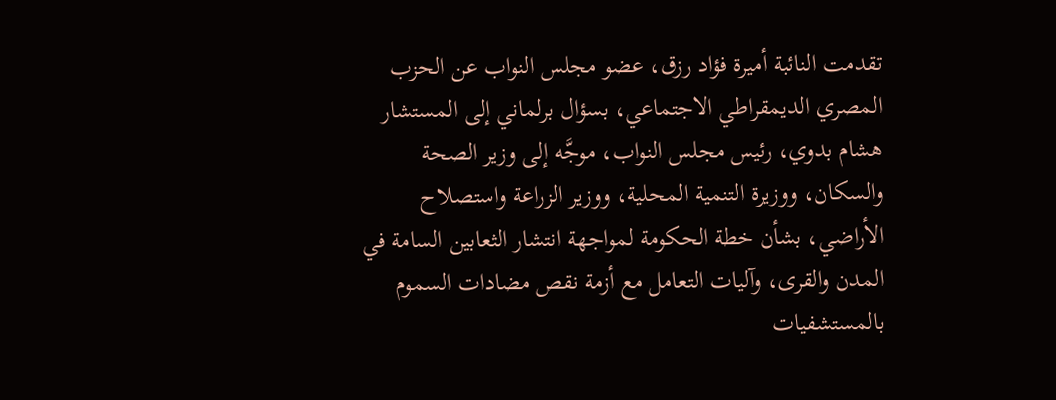تقدمت النائبة أميرة فؤاد رزق، عضو مجلس النواب عن الحزب المصري الديمقراطي الاجتماعي، بسؤال برلماني إلى المستشار هشام بدوي، رئيس مجلس النواب، موجَّه إلى وزير الصحة والسكان، ووزيرة التنمية المحلية، ووزير الزراعة واستصلاح الأراضي، بشأن خطة الحكومة لمواجهة انتشار الثعابين السامة في المدن والقرى، وآليات التعامل مع أزمة نقص مضادات السموم بالمستشفيات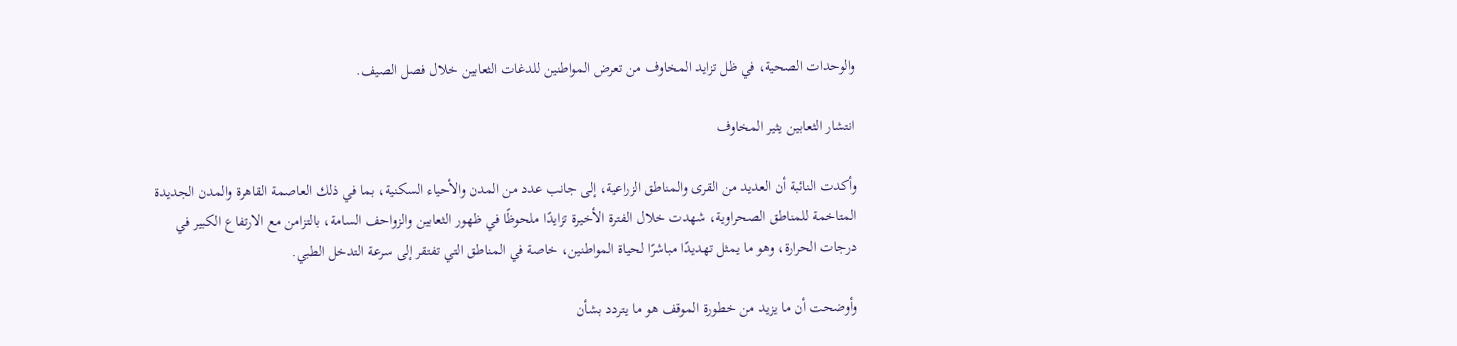والوحدات الصحية، في ظل تزايد المخاوف من تعرض المواطنين للدغات الثعابين خلال فصل الصيف.

انتشار الثعابين يثير المخاوف

وأكدت النائبة أن العديد من القرى والمناطق الزراعية، إلى جانب عدد من المدن والأحياء السكنية، بما في ذلك العاصمة القاهرة والمدن الجديدة المتاخمة للمناطق الصحراوية، شهدت خلال الفترة الأخيرة تزايدًا ملحوظًا في ظهور الثعابين والزواحف السامة، بالتزامن مع الارتفاع الكبير في درجات الحرارة، وهو ما يمثل تهديدًا مباشرًا لحياة المواطنين، خاصة في المناطق التي تفتقر إلى سرعة التدخل الطبي.

وأوضحت أن ما يزيد من خطورة الموقف هو ما يتردد بشأن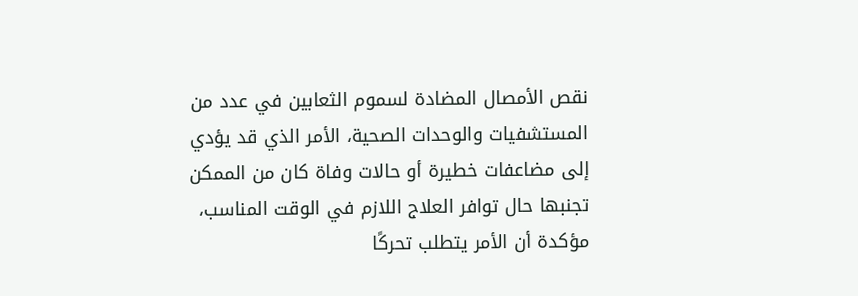نقص الأمصال المضادة لسموم الثعابين في عدد من المستشفيات والوحدات الصحية، الأمر الذي قد يؤدي إلى مضاعفات خطيرة أو حالات وفاة كان من الممكن تجنبها حال توافر العلاج اللازم في الوقت المناسب، مؤكدة أن الأمر يتطلب تحركًا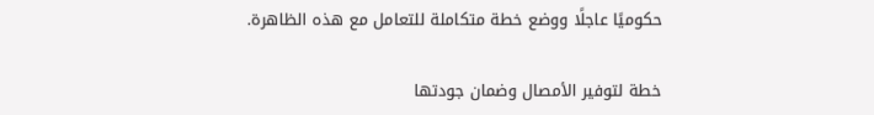حكوميًا عاجلًا ووضع خطة متكاملة للتعامل مع هذه الظاهرة.

خطة لتوفير الأمصال وضمان جودتها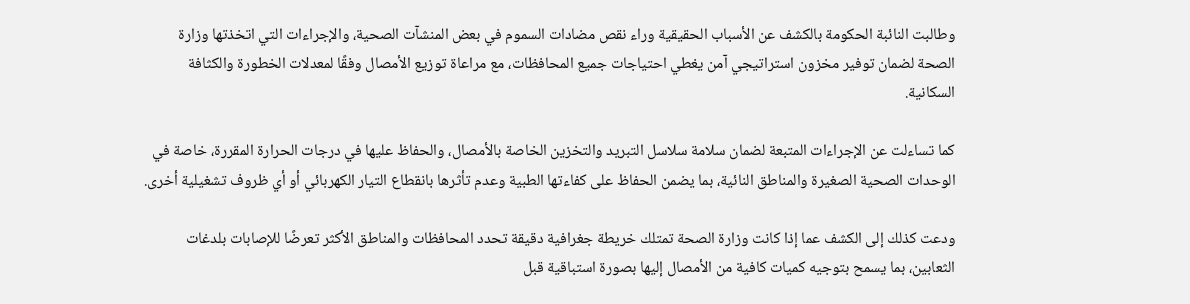وطالبت النائبة الحكومة بالكشف عن الأسباب الحقيقية وراء نقص مضادات السموم في بعض المنشآت الصحية، والإجراءات التي اتخذتها وزارة الصحة لضمان توفير مخزون استراتيجي آمن يغطي احتياجات جميع المحافظات، مع مراعاة توزيع الأمصال وفقًا لمعدلات الخطورة والكثافة السكانية.

كما تساءلت عن الإجراءات المتبعة لضمان سلامة سلاسل التبريد والتخزين الخاصة بالأمصال، والحفاظ عليها في درجات الحرارة المقررة، خاصة في الوحدات الصحية الصغيرة والمناطق النائية، بما يضمن الحفاظ على كفاءتها الطبية وعدم تأثرها بانقطاع التيار الكهربائي أو أي ظروف تشغيلية أخرى.

ودعت كذلك إلى الكشف عما إذا كانت وزارة الصحة تمتلك خريطة جغرافية دقيقة تحدد المحافظات والمناطق الأكثر تعرضًا للإصابات بلدغات الثعابين، بما يسمح بتوجيه كميات كافية من الأمصال إليها بصورة استباقية قبل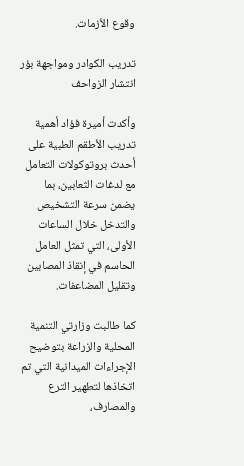وقوع الأزمات.

تدريب الكوادر ومواجهة بؤر انتشار الزواحف

وأكدت أميرة فؤاد أهمية تدريب الأطقم الطبية على أحدث بروتوكولات التعامل مع لدغات الثعابين، بما يضمن سرعة التشخيص والتدخل خلال الساعات الأولى، التي تمثل العامل الحاسم في إنقاذ المصابين وتقليل المضاعفات.

كما طالبت وزارتي التنمية المحلية والزراعة بتوضيح الإجراءات الميدانية التي تم اتخاذها لتطهير الترع والمصارف،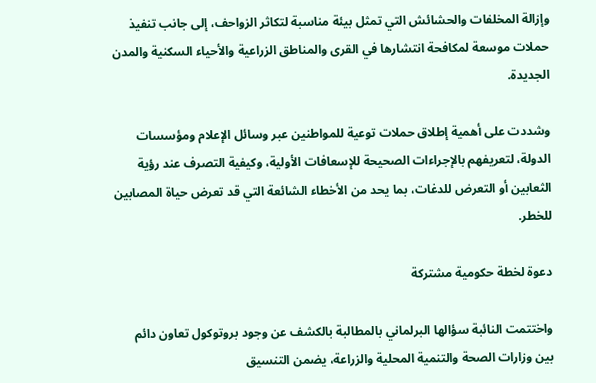وإزالة المخلفات والحشائش التي تمثل بيئة مناسبة لتكاثر الزواحف، إلى جانب تنفيذ حملات موسعة لمكافحة انتشارها في القرى والمناطق الزراعية والأحياء السكنية والمدن الجديدة.

وشددت على أهمية إطلاق حملات توعية للمواطنين عبر وسائل الإعلام ومؤسسات الدولة، لتعريفهم بالإجراءات الصحيحة للإسعافات الأولية، وكيفية التصرف عند رؤية الثعابين أو التعرض للدغات، بما يحد من الأخطاء الشائعة التي قد تعرض حياة المصابين للخطر.

دعوة لخطة حكومية مشتركة

واختتمت النائبة سؤالها البرلماني بالمطالبة بالكشف عن وجود بروتوكول تعاون دائم بين وزارات الصحة والتنمية المحلية والزراعة، يضمن التنسيق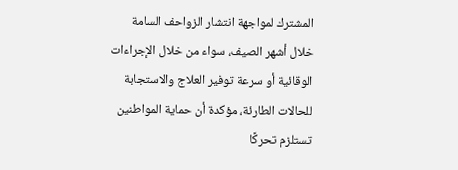المشترك لمواجهة انتشار الزواحف السامة خلال أشهر الصيف، سواء من خلال الإجراءات الوقائية أو سرعة توفير العلاج والاستجابة للحالات الطارئة، مؤكدة أن حماية المواطنين تستلزم تحركًا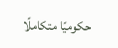حكوميًا متكاملًا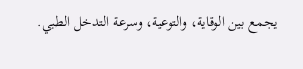يجمع بين الوقاية، والتوعية، وسرعة التدخل الطبي.